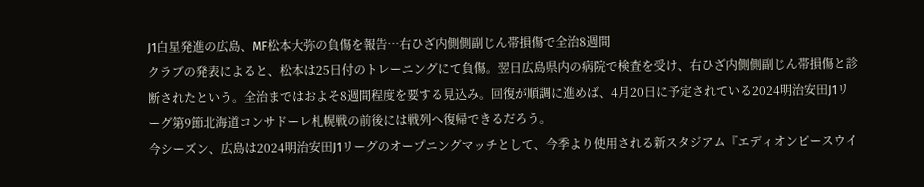J1白星発進の広島、MF松本大弥の負傷を報告…右ひざ内側側副じん帯損傷で全治8週間
クラブの発表によると、松本は25日付のトレーニングにて負傷。翌日広島県内の病院で検査を受け、右ひざ内側側副じん帯損傷と診断されたという。全治まではおよそ8週間程度を要する見込み。回復が順調に進めば、4月20日に予定されている2024明治安田J1リーグ第9節北海道コンサドーレ札幌戦の前後には戦列へ復帰できるだろう。
今シーズン、広島は2024明治安田J1リーグのオープニングマッチとして、今季より使用される新スタジアム『エディオンピースウイ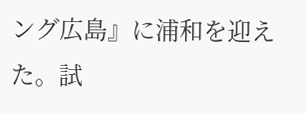ング広島』に浦和を迎えた。試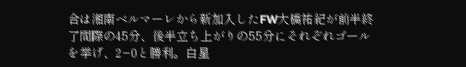合は湘南ベルマーレから新加入したFW大橋祐紀が前半終了間際の45分、後半立ち上がりの55分にそれぞれゴールを挙げ、2−0と勝利。白星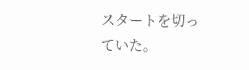スタートを切っていた。